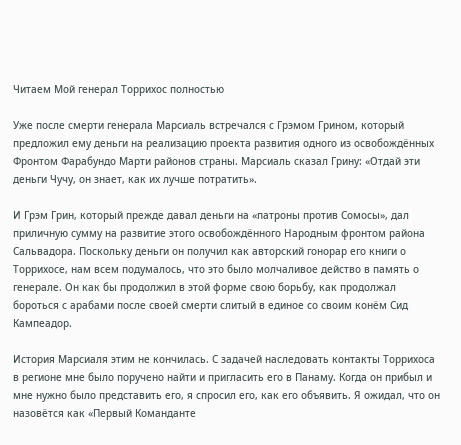Читаем Мой генерал Торрихос полностью

Уже после смерти генерала Марсиаль встречался с Грэмом Грином, который предложил ему деньги на реализацию проекта развития одного из освобождённых Фронтом Фарабундо Марти районов страны. Марсиаль сказал Грину: «Отдай эти деньги Чучу, он знает, как их лучше потратить».

И Грэм Грин, который прежде давал деньги на «патроны против Сомосы», дал приличную сумму на развитие этого освобождённого Народным фронтом района Сальвадора. Поскольку деньги он получил как авторский гонорар его книги о Торрихосе, нам всем подумалось, что это было молчаливое действо в память о генерале. Он как бы продолжил в этой форме свою борьбу, как продолжал бороться с арабами после своей смерти слитый в единое со своим конём Сид Кампеадор.

История Марсиаля этим не кончилась. С задачей наследовать контакты Торрихоса в регионе мне было поручено найти и пригласить его в Панаму. Когда он прибыл и мне нужно было представить его, я спросил его, как его объявить. Я ожидал, что он назовётся как «Первый Команданте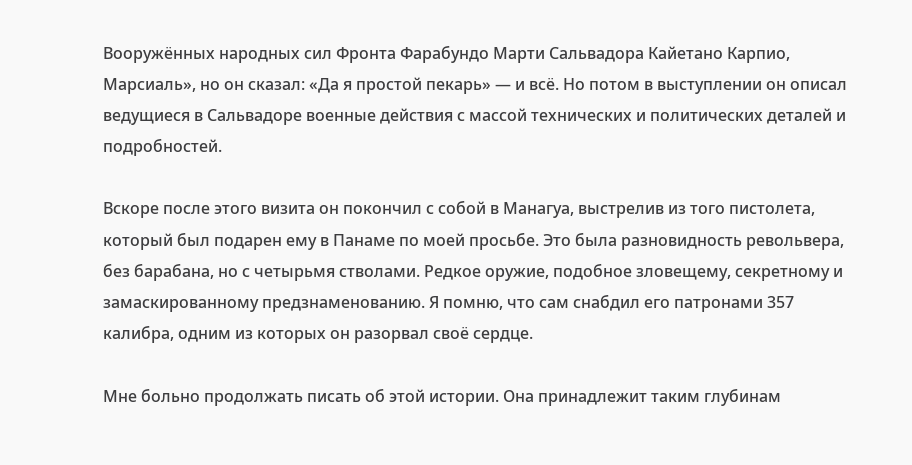Вооружённых народных сил Фронта Фарабундо Марти Сальвадора Кайетано Карпио, Марсиаль», но он сказал: «Да я простой пекарь» — и всё. Но потом в выступлении он описал ведущиеся в Сальвадоре военные действия с массой технических и политических деталей и подробностей.

Вскоре после этого визита он покончил с собой в Манагуа, выстрелив из того пистолета, который был подарен ему в Панаме по моей просьбе. Это была разновидность револьвера, без барабана, но с четырьмя стволами. Редкое оружие, подобное зловещему, секретному и замаскированному предзнаменованию. Я помню, что сам снабдил его патронами 357 калибра, одним из которых он разорвал своё сердце.

Мне больно продолжать писать об этой истории. Она принадлежит таким глубинам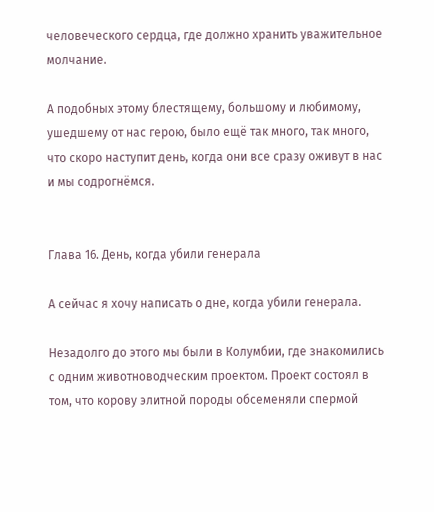человеческого сердца, где должно хранить уважительное молчание.

А подобных этому блестящему, большому и любимому, ушедшему от нас герою, было ещё так много, так много, что скоро наступит день, когда они все сразу оживут в нас и мы содрогнёмся.


Глава 16. День, когда убили генерала

А сейчас я хочу написать о дне, когда убили генерала.

Незадолго до этого мы были в Колумбии, где знакомились с одним животноводческим проектом. Проект состоял в том, что корову элитной породы обсеменяли спермой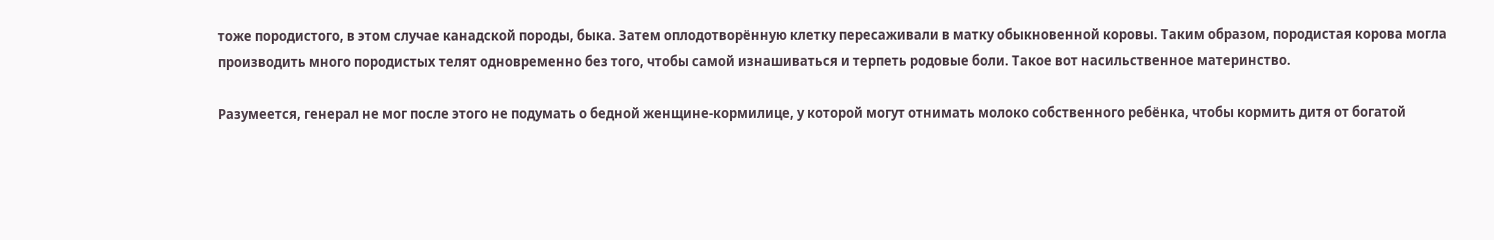тоже породистого, в этом случае канадской породы, быка. Затем оплодотворённую клетку пересаживали в матку обыкновенной коровы. Таким образом, породистая корова могла производить много породистых телят одновременно без того, чтобы самой изнашиваться и терпеть родовые боли. Такое вот насильственное материнство.

Разумеется, генерал не мог после этого не подумать о бедной женщине-кормилице, у которой могут отнимать молоко собственного ребёнка, чтобы кормить дитя от богатой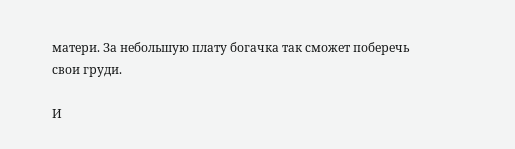матери. За небольшую плату богачка так сможет поберечь свои груди.

И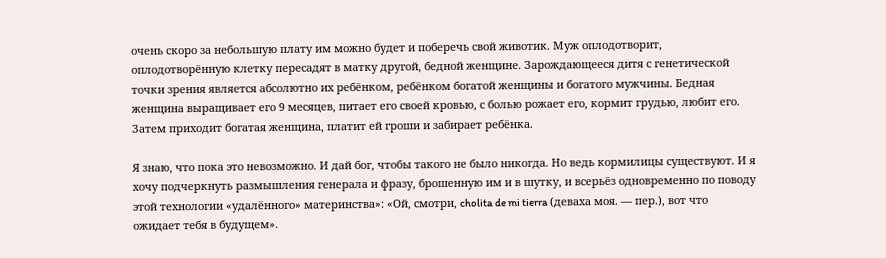очень скоро за небольшую плату им можно будет и поберечь свой животик. Муж оплодотворит, оплодотворённую клетку пересадят в матку другой, бедной женщине. Зарождающееся дитя с генетической точки зрения является абсолютно их ребёнком, ребёнком богатой женщины и богатого мужчины. Бедная женщина выращивает его 9 месяцев, питает его своей кровью, с болью рожает его, кормит грудью, любит его. Затем приходит богатая женщина, платит ей гроши и забирает ребёнка.

Я знаю, что пока это невозможно. И дай бог, чтобы такого не было никогда. Но ведь кормилицы существуют. И я хочу подчеркнуть размышления генерала и фразу, брошенную им и в шутку, и всерьёз одновременно по поводу этой технологии «удалённого» материнства»: «Ой, смотри, cholita de mi tierra (деваха моя. — пер.), вот что ожидает тебя в будущем».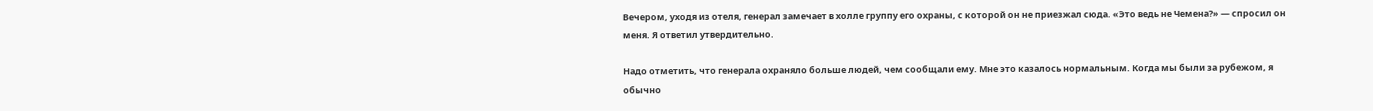Вечером, уходя из отеля, генерал замечает в холле группу его охраны, с которой он не приезжал сюда. «Это ведь не Чемена?» — спросил он меня. Я ответил утвердительно.

Надо отметить, что генерала охраняло больше людей, чем сообщали ему. Мне это казалось нормальным. Когда мы были за рубежом, я обычно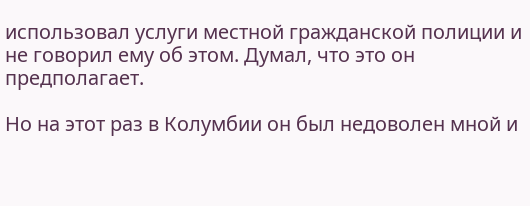использовал услуги местной гражданской полиции и не говорил ему об этом. Думал, что это он предполагает.

Но на этот раз в Колумбии он был недоволен мной и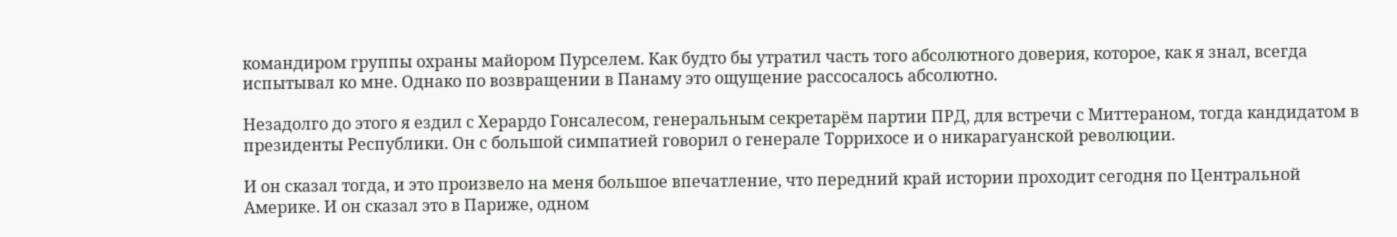командиром группы охраны майором Пурселем. Как будто бы утратил часть того абсолютного доверия, которое, как я знал, всегда испытывал ко мне. Однако по возвращении в Панаму это ощущение рассосалось абсолютно.

Незадолго до этого я ездил с Херардо Гонсалесом, генеральным секретарём партии ПРД, для встречи с Миттераном, тогда кандидатом в президенты Республики. Он с большой симпатией говорил о генерале Торрихосе и о никарагуанской революции.

И он сказал тогда, и это произвело на меня большое впечатление, что передний край истории проходит сегодня по Центральной Америке. И он сказал это в Париже, одном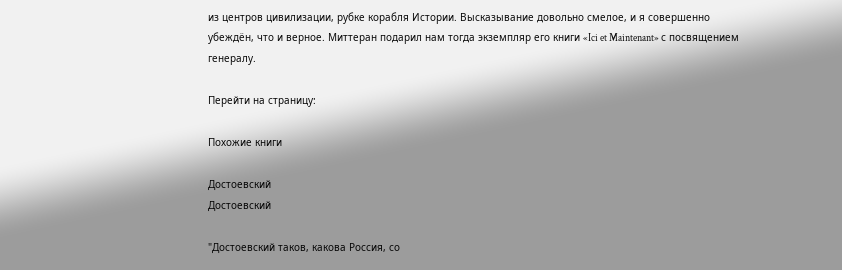из центров цивилизации, рубке корабля Истории. Высказывание довольно смелое, и я совершенно убеждён, что и верное. Миттеран подарил нам тогда экземпляр его книги «Ici et Maintenant» с посвящением генералу.

Перейти на страницу:

Похожие книги

Достоевский
Достоевский

"Достоевский таков, какова Россия, со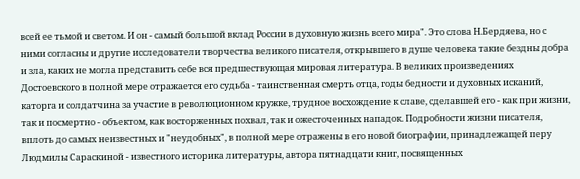всей ее тьмой и светом. И он - самый большой вклад России в духовную жизнь всего мира". Это слова Н.Бердяева, но с ними согласны и другие исследователи творчества великого писателя, открывшего в душе человека такие бездны добра и зла, каких не могла представить себе вся предшествующая мировая литература. В великих произведениях Достоевского в полной мере отражается его судьба - таинственная смерть отца, годы бедности и духовных исканий, каторга и солдатчина за участие в революционном кружке, трудное восхождение к славе, сделавшей его - как при жизни, так и посмертно - объектом, как восторженных похвал, так и ожесточенных нападок. Подробности жизни писателя, вплоть до самых неизвестных и "неудобных", в полной мере отражены в его новой биографии, принадлежащей перу Людмилы Сараскиной - известного историка литературы, автора пятнадцати книг, посвященных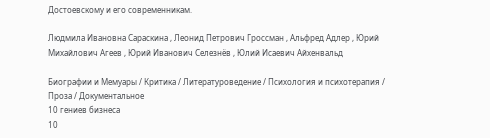Достоевскому и его современникам.

Людмила Ивановна Сараскина , Леонид Петрович Гроссман , Альфред Адлер , Юрий Михайлович Агеев , Юрий Иванович Селезнёв , Юлий Исаевич Айхенвальд

Биографии и Мемуары / Критика / Литературоведение / Психология и психотерапия / Проза / Документальное
10 гениев бизнеса
10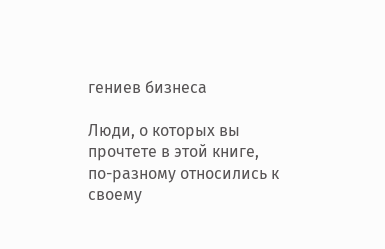гениев бизнеса

Люди, о которых вы прочтете в этой книге, по-разному относились к своему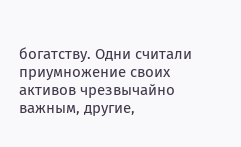богатству. Одни считали приумножение своих активов чрезвычайно важным, другие,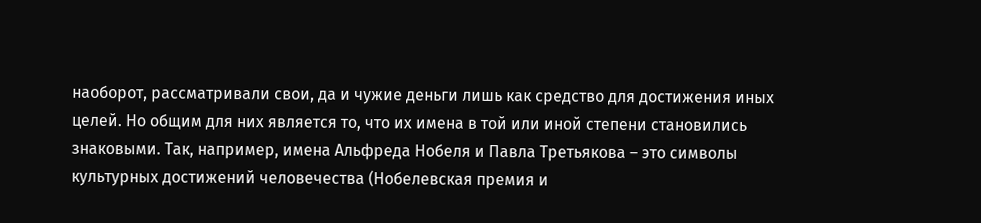наоборот, рассматривали свои, да и чужие деньги лишь как средство для достижения иных целей. Но общим для них является то, что их имена в той или иной степени становились знаковыми. Так, например, имена Альфреда Нобеля и Павла Третьякова – это символы культурных достижений человечества (Нобелевская премия и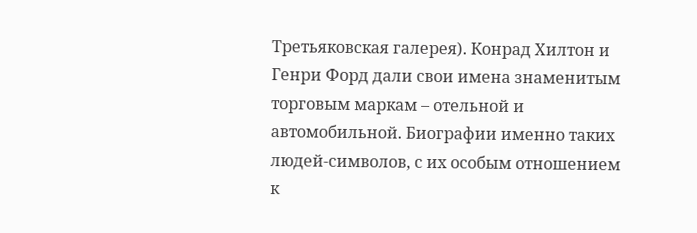Третьяковская галерея). Конрад Хилтон и Генри Форд дали свои имена знаменитым торговым маркам – отельной и автомобильной. Биографии именно таких людей-символов, с их особым отношением к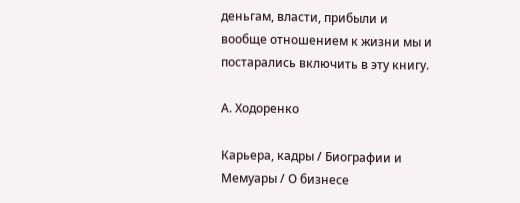деньгам, власти, прибыли и вообще отношением к жизни мы и постарались включить в эту книгу.

А. Ходоренко

Карьера, кадры / Биографии и Мемуары / О бизнесе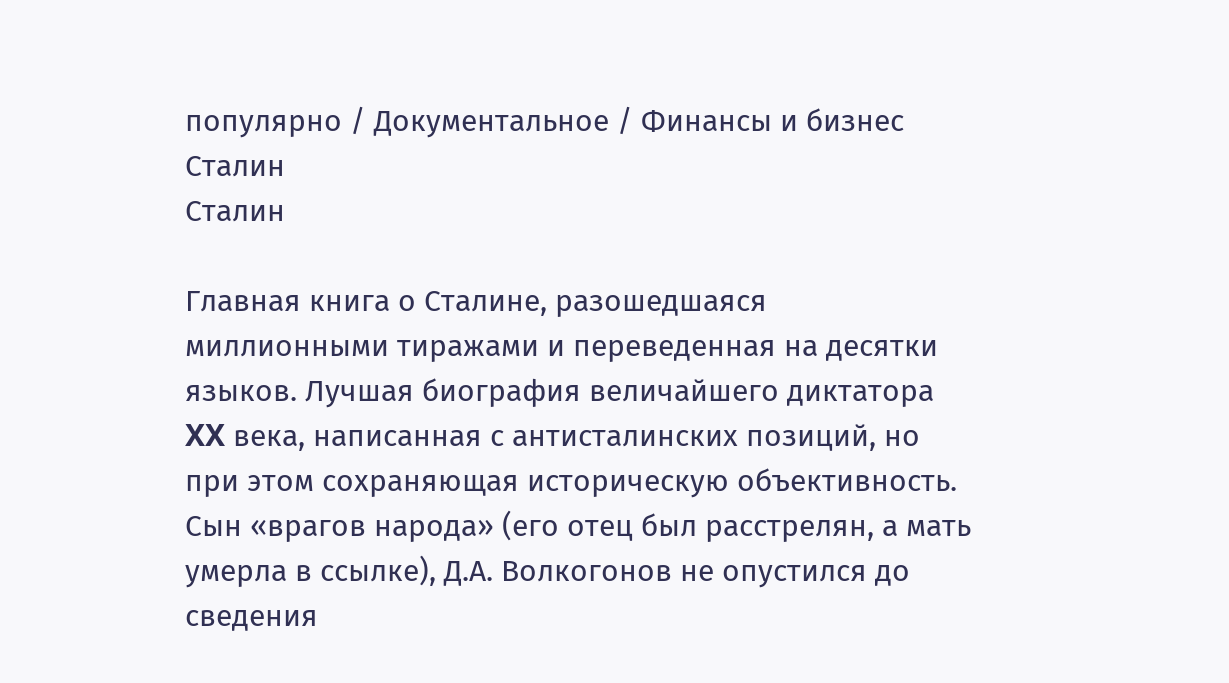популярно / Документальное / Финансы и бизнес
Сталин
Сталин

Главная книга о Сталине, разошедшаяся миллионными тиражами и переведенная на десятки языков. Лучшая биография величайшего диктатора XX века, написанная с антисталинских позиций, но при этом сохраняющая историческую объективность. Сын «врагов народа» (его отец был расстрелян, а мать умерла в ссылке), Д.А. Волкогонов не опустился до сведения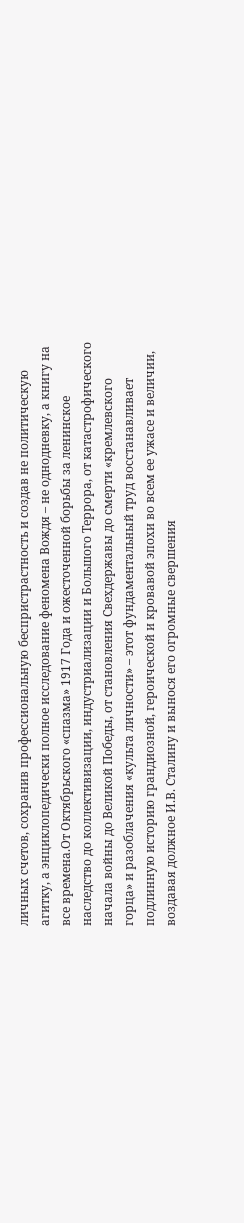личных счетов, сохранив профессиональную беспристрастность и создав не политическую агитку, а энциклопедически полное исследование феномена Вождя – не однодневку, а книгу на все времена.От Октябрьского «спазма» 1917 Года и ожесточенной борьбы за ленинское наследство до коллективизации, индустриализации и Большого Террора, от катастрофического начала войны до Великой Победы, от становления Свехдержавы до смерти «кремлевского горца» и разоблачения «культа личности» – этот фундаментальный труд восстанавливает подлинную историю грандиозной, героической и кровавой эпохи во всем ее ужасе и величии, воздавая должное И.В. Сталину и вынося его огромные свершения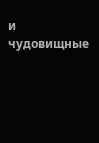и чудовищные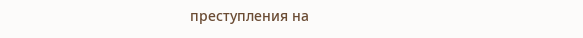преступления на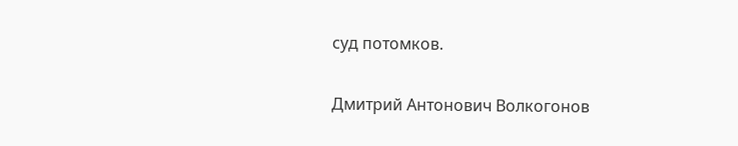суд потомков.

Дмитрий Антонович Волкогонов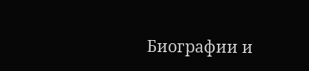Биографии и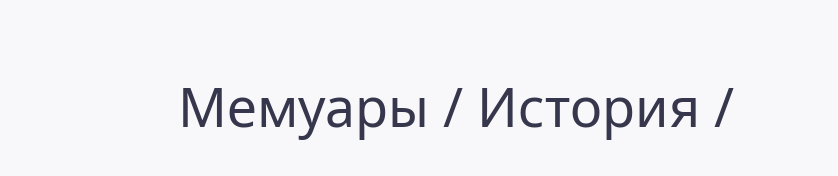Мемуары / История /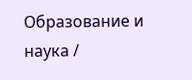Образование и наука /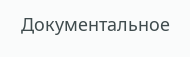Документальное